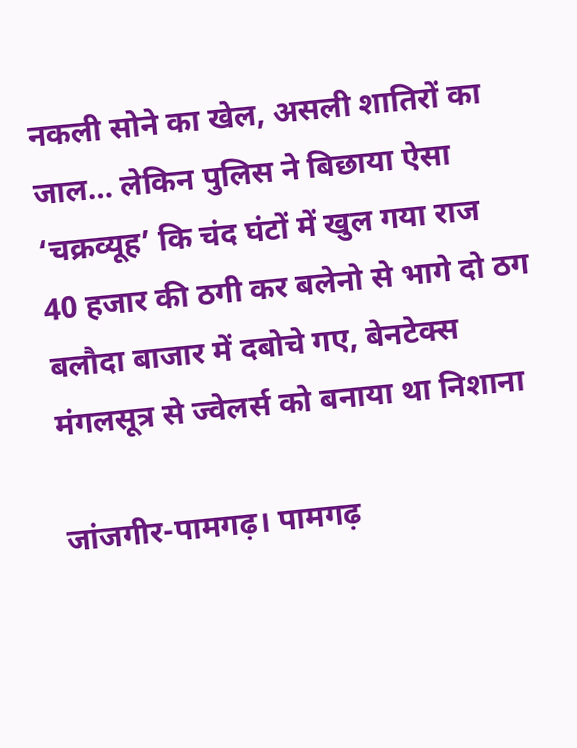नकली सोने का खेल, असली शातिरों का जाल… लेकिन पुलिस ने बिछाया ऐसा ‘चक्रव्यूह’ कि चंद घंटों में खुल गया राज
40 हजार की ठगी कर बलेनो से भागे दो ठग बलौदा बाजार में दबोचे गए, बेनटेक्स मंगलसूत्र से ज्वेलर्स को बनाया था निशाना

जांजगीर-पामगढ़। पामगढ़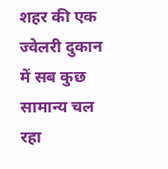शहर की एक ज्वेलरी दुकान में सब कुछ सामान्य चल रहा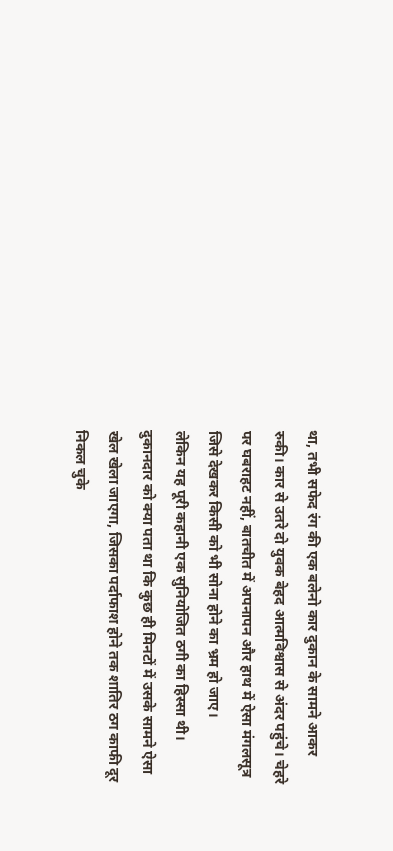था, तभी सफेद रंग की एक बलेनो कार दुकान के सामने आकर रुकी। कार से उतरे दो युवक बेहद आत्मविश्वास से अंदर पहुंचे। चेहरे पर घबराहट नहीं, बातचीत में अपनापन और हाथ में ऐसा मंगलसूत्र जिसे देखकर किसी को भी सोना होने का भ्रम हो जाए।
लेकिन यह पूरी कहानी एक सुनियोजित ठगी का हिस्सा थी। दुकानदार को क्या पता था कि कुछ ही मिनटों में उसके सामने ऐसा खेल खेला जाएगा, जिसका पर्दाफाश होने तक शातिर ठग काफी दूर निकल चुके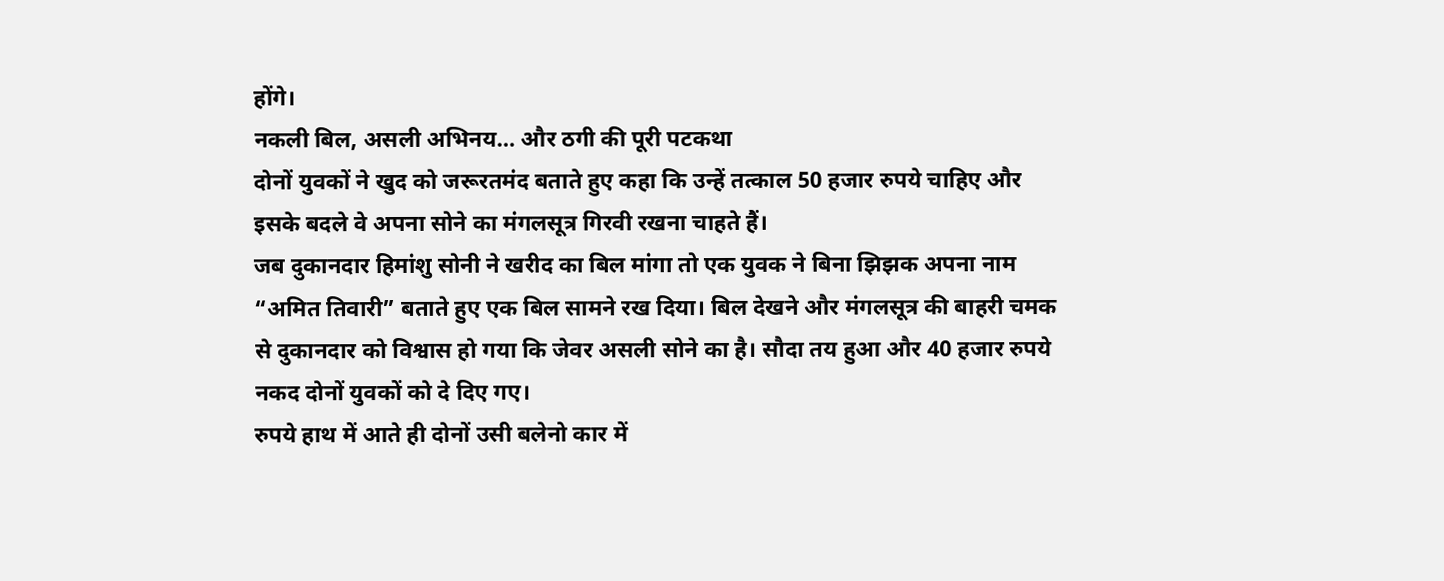होंगे।
नकली बिल, असली अभिनय… और ठगी की पूरी पटकथा
दोनों युवकों ने खुद को जरूरतमंद बताते हुए कहा कि उन्हें तत्काल 50 हजार रुपये चाहिए और इसके बदले वे अपना सोने का मंगलसूत्र गिरवी रखना चाहते हैं।
जब दुकानदार हिमांशु सोनी ने खरीद का बिल मांगा तो एक युवक ने बिना झिझक अपना नाम “अमित तिवारी” बताते हुए एक बिल सामने रख दिया। बिल देखने और मंगलसूत्र की बाहरी चमक से दुकानदार को विश्वास हो गया कि जेवर असली सोने का है। सौदा तय हुआ और 40 हजार रुपये नकद दोनों युवकों को दे दिए गए।
रुपये हाथ में आते ही दोनों उसी बलेनो कार में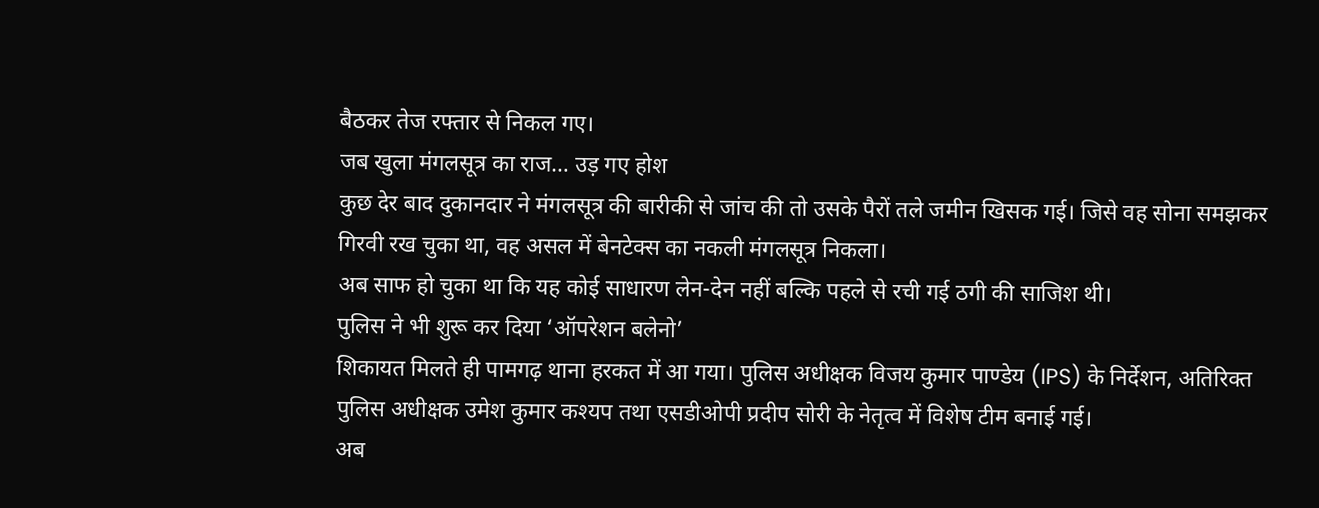बैठकर तेज रफ्तार से निकल गए।
जब खुला मंगलसूत्र का राज… उड़ गए होश
कुछ देर बाद दुकानदार ने मंगलसूत्र की बारीकी से जांच की तो उसके पैरों तले जमीन खिसक गई। जिसे वह सोना समझकर गिरवी रख चुका था, वह असल में बेनटेक्स का नकली मंगलसूत्र निकला।
अब साफ हो चुका था कि यह कोई साधारण लेन-देन नहीं बल्कि पहले से रची गई ठगी की साजिश थी।
पुलिस ने भी शुरू कर दिया ‘ऑपरेशन बलेनो’
शिकायत मिलते ही पामगढ़ थाना हरकत में आ गया। पुलिस अधीक्षक विजय कुमार पाण्डेय (IPS) के निर्देशन, अतिरिक्त पुलिस अधीक्षक उमेश कुमार कश्यप तथा एसडीओपी प्रदीप सोरी के नेतृत्व में विशेष टीम बनाई गई।
अब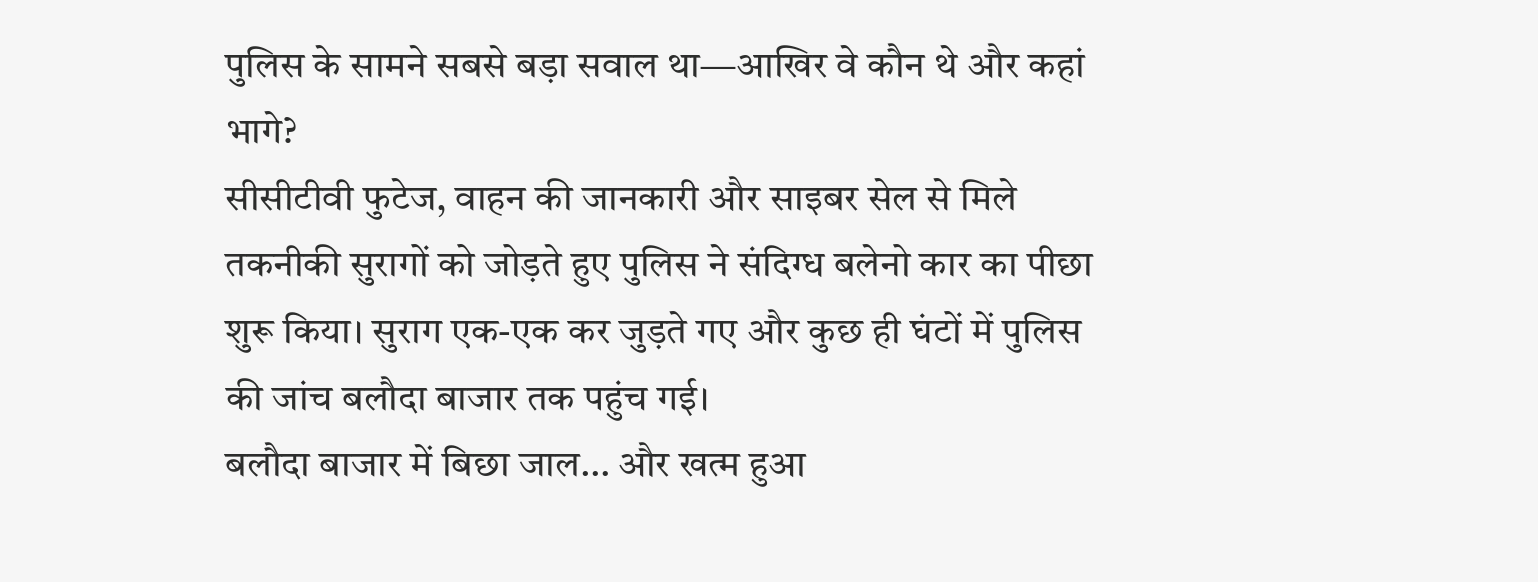पुलिस के सामने सबसे बड़ा सवाल था—आखिर वे कौन थे और कहां भागे?
सीसीटीवी फुटेज, वाहन की जानकारी और साइबर सेल से मिले तकनीकी सुरागों को जोड़ते हुए पुलिस ने संदिग्ध बलेनो कार का पीछा शुरू किया। सुराग एक-एक कर जुड़ते गए और कुछ ही घंटों में पुलिस की जांच बलौदा बाजार तक पहुंच गई।
बलौदा बाजार में बिछा जाल… और खत्म हुआ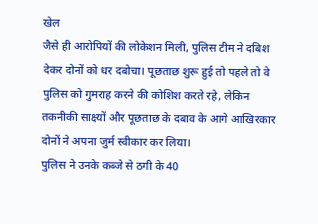खेल
जैसे ही आरोपियों की लोकेशन मिली, पुलिस टीम ने दबिश देकर दोनों को धर दबोचा। पूछताछ शुरू हुई तो पहले तो वे पुलिस को गुमराह करने की कोशिश करते रहे, लेकिन तकनीकी साक्ष्यों और पूछताछ के दबाव के आगे आखिरकार दोनों ने अपना जुर्म स्वीकार कर लिया।
पुलिस ने उनके कब्जे से ठगी के 40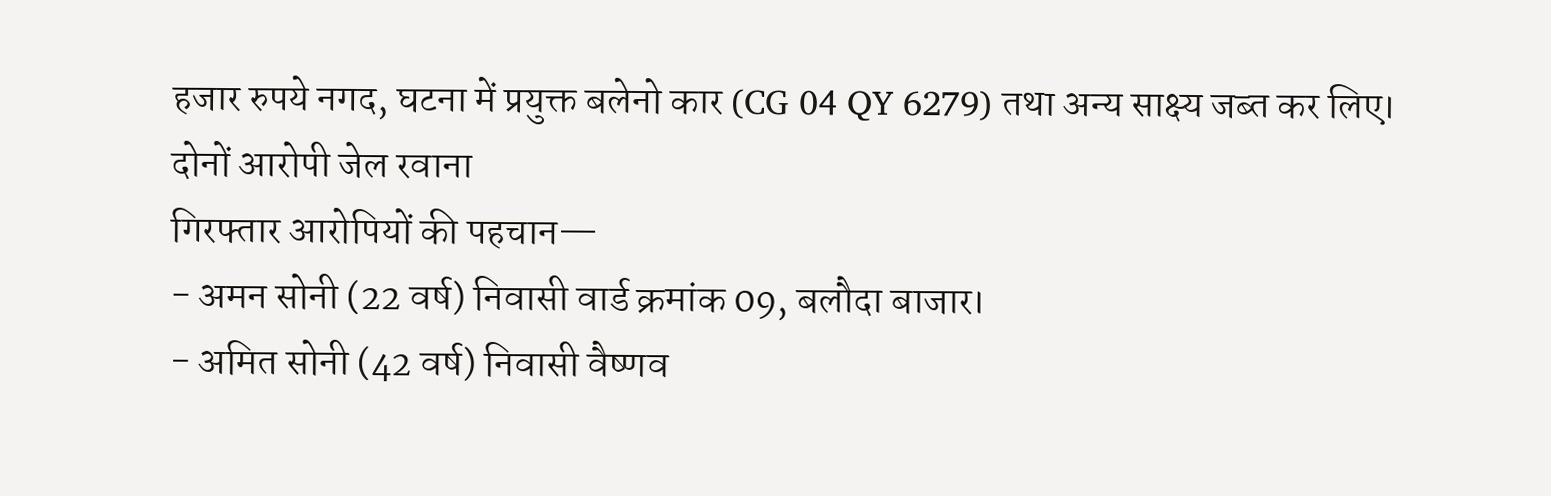हजार रुपये नगद, घटना में प्रयुक्त बलेनो कार (CG 04 QY 6279) तथा अन्य साक्ष्य जब्त कर लिए।
दोनों आरोपी जेल रवाना
गिरफ्तार आरोपियों की पहचान—
- अमन सोनी (22 वर्ष) निवासी वार्ड क्रमांक 09, बलौदा बाजार।
- अमित सोनी (42 वर्ष) निवासी वैष्णव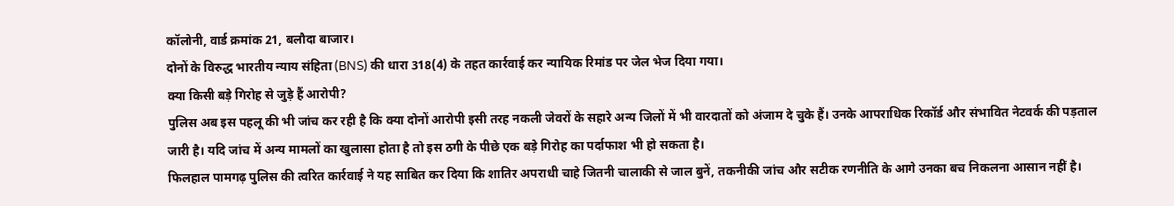कॉलोनी, वार्ड क्रमांक 21, बलौदा बाजार।
दोनों के विरुद्ध भारतीय न्याय संहिता (BNS) की धारा 318(4) के तहत कार्रवाई कर न्यायिक रिमांड पर जेल भेज दिया गया।
क्या किसी बड़े गिरोह से जुड़े हैं आरोपी?
पुलिस अब इस पहलू की भी जांच कर रही है कि क्या दोनों आरोपी इसी तरह नकली जेवरों के सहारे अन्य जिलों में भी वारदातों को अंजाम दे चुके हैं। उनके आपराधिक रिकॉर्ड और संभावित नेटवर्क की पड़ताल जारी है। यदि जांच में अन्य मामलों का खुलासा होता है तो इस ठगी के पीछे एक बड़े गिरोह का पर्दाफाश भी हो सकता है।
फिलहाल पामगढ़ पुलिस की त्वरित कार्रवाई ने यह साबित कर दिया कि शातिर अपराधी चाहे जितनी चालाकी से जाल बुनें, तकनीकी जांच और सटीक रणनीति के आगे उनका बच निकलना आसान नहीं है।